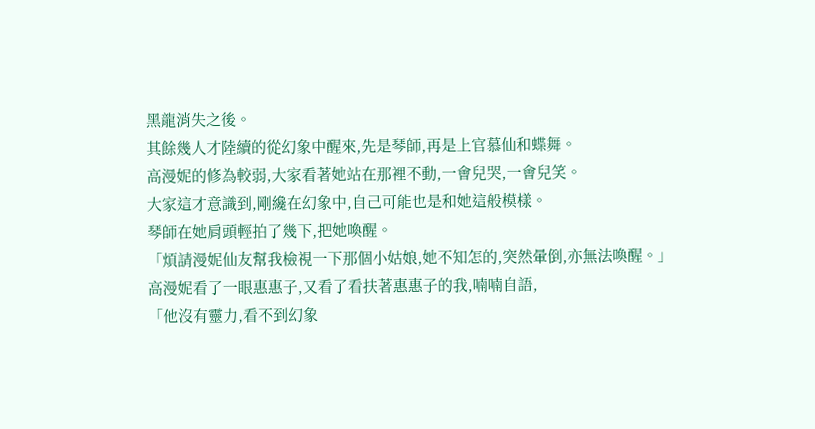黑龍消失之後。
其餘幾人才陸續的從幻象中醒來,先是琴師,再是上官慕仙和蝶舞。
高漫妮的修為較弱,大家看著她站在那裡不動,一會兒哭,一會兒笑。
大家這才意識到,剛纔在幻象中,自己可能也是和她這般模樣。
琴師在她肩頭輕拍了幾下,把她喚醒。
「煩請漫妮仙友幫我檢視一下那個小姑娘,她不知怎的,突然暈倒,亦無法喚醒。」
高漫妮看了一眼惠惠子,又看了看扶著惠惠子的我,喃喃自語,
「他沒有靈力,看不到幻象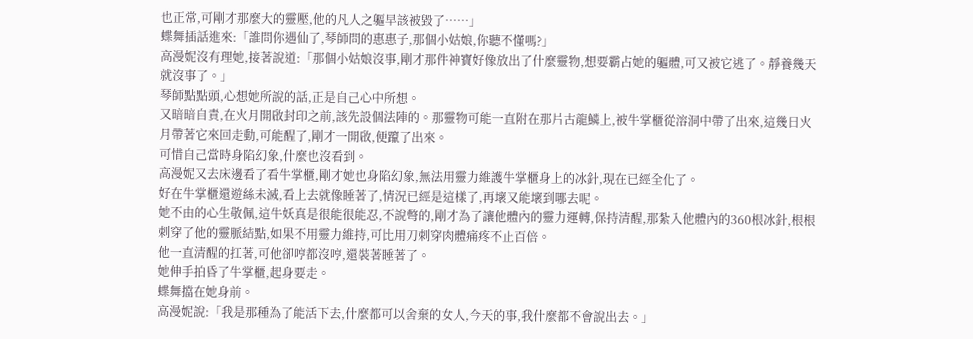也正常,可剛才那麼大的靈壓,他的凡人之軀早該被毀了……」
蝶舞插話進來:「誰問你遇仙了,琴師問的惠惠子,那個小姑娘,你聽不懂嗎?」
高漫妮沒有理她,接著說道:「那個小姑娘沒事,剛才那件神寶好像放出了什麼靈物,想要霸占她的軀體,可又被它逃了。靜養幾天就沒事了。」
琴師點點頭,心想她所說的話,正是自己心中所想。
又暗暗自責,在火月開啟封印之前,該先設個法陣的。那靈物可能一直附在那片古龍鱗上,被牛掌櫃從溶洞中帶了出來,這幾日火月帶著它來回走動,可能醒了,剛才一開啟,便躥了出來。
可惜自己當時身陷幻象,什麼也沒看到。
高漫妮又去床邊看了看牛掌櫃,剛才她也身陷幻象,無法用靈力維護牛掌櫃身上的冰針,現在已經全化了。
好在牛掌櫃還遊絲未滅,看上去就像睡著了,情況已經是這樣了,再壞又能壞到哪去呢。
她不由的心生敬佩,這牛妖真是很能很能忍,不說彆的,剛才為了讓他體內的靈力運轉,保持清醒,那紮入他體內的360根冰針,根根刺穿了他的靈脈結點,如果不用靈力維持,可比用刀刺穿肉體痛疼不止百倍。
他一直清醒的扛著,可他卻哼都沒哼,還裝著睡著了。
她伸手拍昏了牛掌櫃,起身要走。
蝶舞擋在她身前。
高漫妮說:「我是那種為了能活下去,什麼都可以舍棄的女人,今天的事,我什麼都不會說出去。」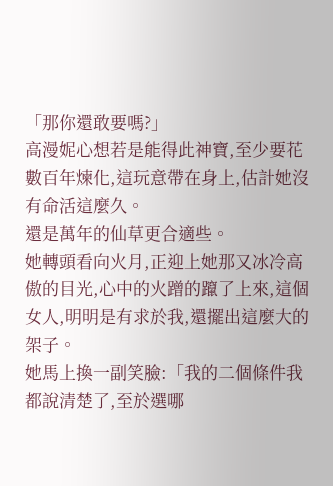「那你還敢要嗎?」
高漫妮心想若是能得此神寶,至少要花數百年煉化,這玩意帶在身上,估計她沒有命活這麼久。
還是萬年的仙草更合適些。
她轉頭看向火月,正迎上她那又冰冷高傲的目光,心中的火蹭的躥了上來,這個女人,明明是有求於我,還擺出這麼大的架子。
她馬上換一副笑臉:「我的二個條件我都說清楚了,至於選哪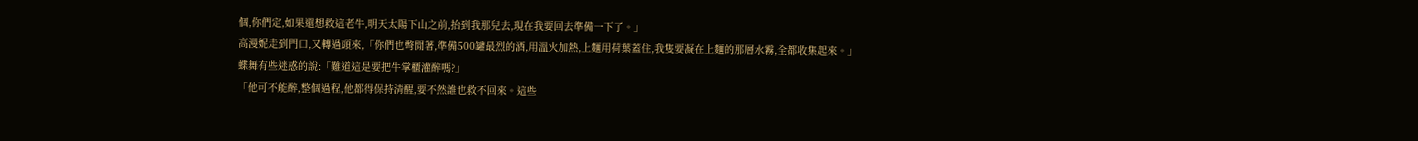個,你們定,如果還想救這老牛,明天太陽下山之前,抬到我那兒去,現在我要回去準備一下了。」
高漫妮走到門口,又轉過頭來,「你們也彆閒著,準備500罐最烈的酒,用溫火加熱,上麵用荷葉蓋住,我隻要凝在上麵的那層水霧,全都收集起來。」
蝶舞有些迷惑的說:「難道這是要把牛掌櫃灌醉嗎?」
「他可不能醉,整個過程,他都得保持清醒,要不然誰也救不回來。這些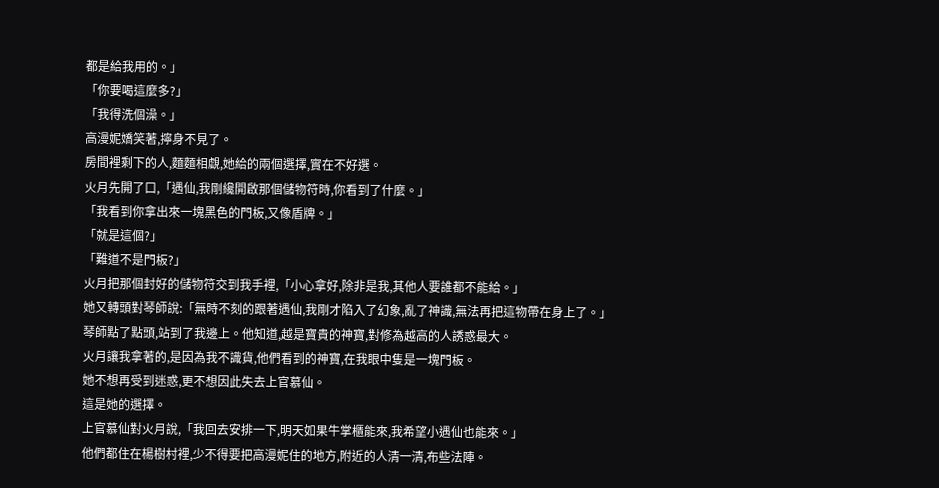都是給我用的。」
「你要喝這麼多?」
「我得洗個澡。」
高漫妮嬌笑著,擰身不見了。
房間裡剩下的人,麵麵相覷,她給的兩個選擇,實在不好選。
火月先開了口,「遇仙,我剛纔開啟那個儲物符時,你看到了什麼。」
「我看到你拿出來一塊黑色的門板,又像盾牌。」
「就是這個?」
「難道不是門板?」
火月把那個封好的儲物符交到我手裡,「小心拿好,除非是我,其他人要誰都不能給。」
她又轉頭對琴師說:「無時不刻的跟著遇仙,我剛才陷入了幻象,亂了神識,無法再把這物帶在身上了。」
琴師點了點頭,站到了我邊上。他知道,越是寶貴的神寶,對修為越高的人誘惑最大。
火月讓我拿著的,是因為我不識貨,他們看到的神寶,在我眼中隻是一塊門板。
她不想再受到迷惑,更不想因此失去上官慕仙。
這是她的選擇。
上官慕仙對火月說,「我回去安排一下,明天如果牛掌櫃能來,我希望小遇仙也能來。」
他們都住在楊樹村裡,少不得要把高漫妮住的地方,附近的人清一清,布些法陣。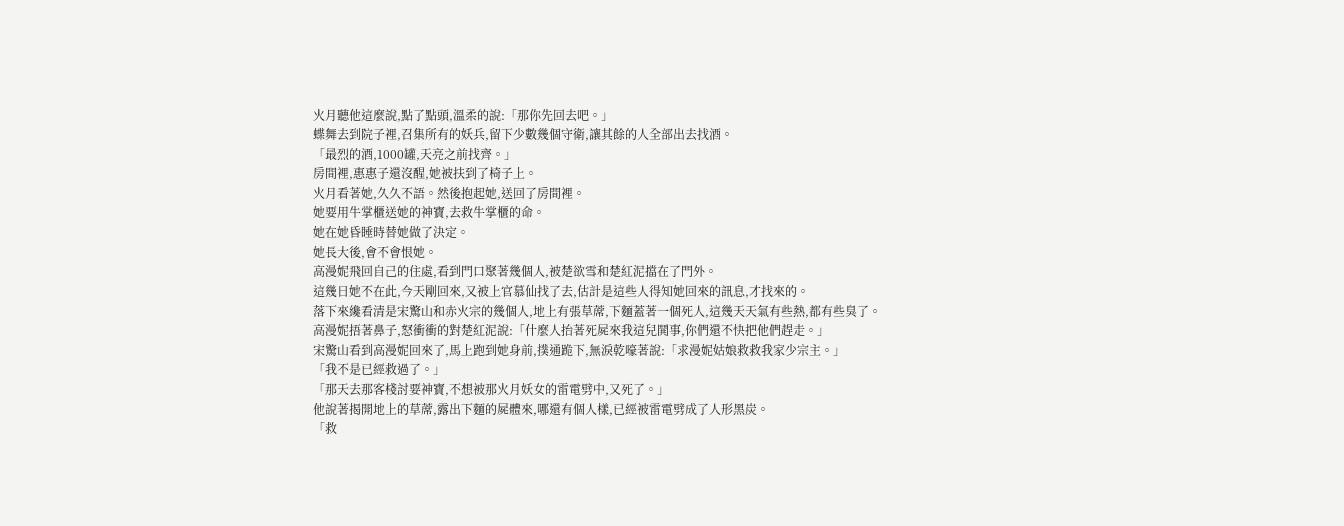火月聽他這麼說,點了點頭,溫柔的說:「那你先回去吧。」
蝶舞去到院子裡,召集所有的妖兵,留下少數幾個守衛,讓其餘的人全部出去找酒。
「最烈的酒,1000罐,天亮之前找齊。」
房間裡,惠惠子還沒醒,她被扶到了椅子上。
火月看著她,久久不語。然後抱起她,送回了房間裡。
她要用牛掌櫃送她的神寶,去救牛掌櫃的命。
她在她昏睡時替她做了決定。
她長大後,會不會恨她。
高漫妮飛回自己的住處,看到門口聚著幾個人,被楚欲雪和楚紅泥擋在了門外。
這幾日她不在此,今天剛回來,又被上官慕仙找了去,估計是這些人得知她回來的訊息,才找來的。
落下來纔看清是宋驚山和赤火宗的幾個人,地上有張草蓆,下麵蓋著一個死人,這幾天天氣有些熱,都有些臭了。
高漫妮捂著鼻子,怒衝衝的對楚紅泥說:「什麼人抬著死屍來我這兒鬨事,你們還不快把他們趕走。」
宋驚山看到高漫妮回來了,馬上跑到她身前,撲通跪下,無淚乾嚎著說:「求漫妮姑娘救救我家少宗主。」
「我不是已經救過了。」
「那天去那客棧討要神寶,不想被那火月妖女的雷電劈中,又死了。」
他說著揭開地上的草蓆,露出下麵的屍體來,哪還有個人樣,已經被雷電劈成了人形黑炭。
「救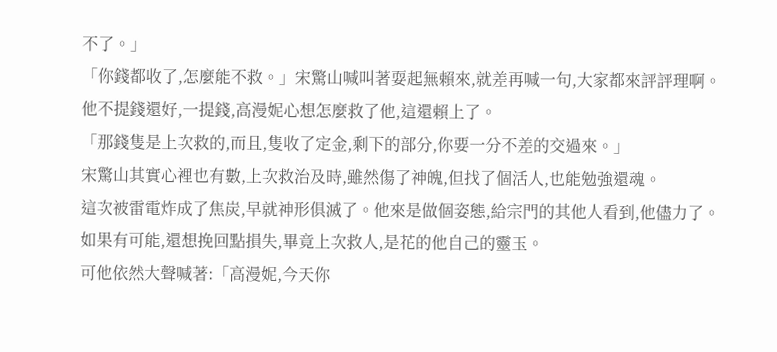不了。」
「你錢都收了,怎麼能不救。」宋驚山喊叫著耍起無賴來,就差再喊一句,大家都來評評理啊。
他不提錢還好,一提錢,高漫妮心想怎麼救了他,這還賴上了。
「那錢隻是上次救的,而且,隻收了定金,剩下的部分,你要一分不差的交過來。」
宋驚山其實心裡也有數,上次救治及時,雖然傷了神魄,但找了個活人,也能勉強還魂。
這次被雷電炸成了焦炭,早就神形俱滅了。他來是做個姿態,給宗門的其他人看到,他儘力了。
如果有可能,還想挽回點損失,畢竟上次救人,是花的他自己的靈玉。
可他依然大聲喊著:「高漫妮,今天你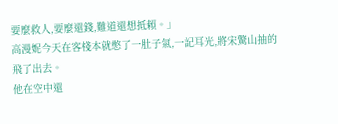要麼救人,要麼還錢,難道還想抵賴。」
高漫妮今天在客棧本就憋了一肚子氣,一記耳光,將宋驚山抽的飛了出去。
他在空中還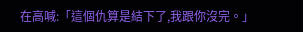在高喊:「這個仇算是結下了,我跟你沒完。」